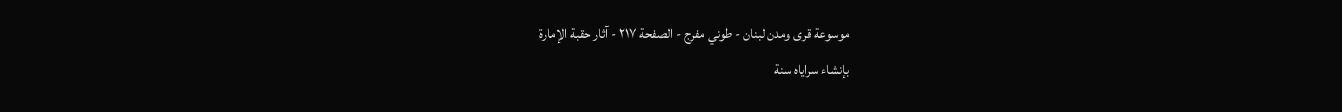موسوعة قرى ومدن لبنان - طوني مفرج - الصفحة ٢١٧ - آثار حقبة الإمارة
بإنشاء سراياه سنة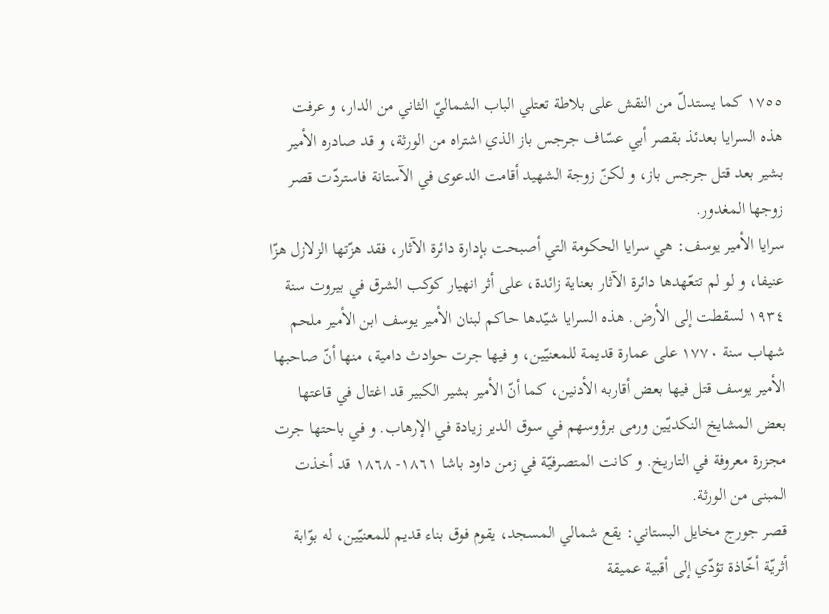١٧٥٥ كما يستدلّ من النقش على بلاطة تعتلي الباب الشماليّ الثاني من الدار، و عرفت هذه السرايا بعدئذ بقصر أبي عسّاف جرجس باز الذي اشتراه من الورثة، و قد صادره الأمير بشير بعد قتل جرجس باز، و لكنّ زوجة الشهيد أقامت الدعوى في الآستانة فاستردّت قصر زوجها المغدور.
سرايا الأمير يوسف: هي سرايا الحكومة التي أصبحت بإدارة دائرة الآثار، فقد هزّتها الزلازل هزّا عنيفا، و لو لم تتعّهدها دائرة الآثار بعناية زائدة، على أثر انهيار كوكب الشرق في بيروت سنة ١٩٣٤ لسقطت إلى الأرض. هذه السرايا شيّدها حاكم لبنان الأمير يوسف ابن الأمير ملحم شهاب سنة ١٧٧٠ على عمارة قديمة للمعنيّين، و فيها جرت حوادث دامية، منها أنّ صاحبها الأمير يوسف قتل فيها بعض أقاربه الأدنين، كما أنّ الأمير بشير الكبير قد اغتال في قاعتها بعض المشايخ النكديّين ورمى برؤوسهم في سوق الدير زيادة في الإرهاب. و في باحتها جرت مجزرة معروفة في التاريخ. و كانت المتصرفيّة في زمن داود باشا ١٨٦١- ١٨٦٨ قد أخذت المبنى من الورثة.
قصر جورج مخايل البستاني: يقع شمالي المسجد، يقوم فوق بناء قديم للمعنيّين، له بوّابة أثريّة أخّاذة تؤدّي إلى أقبية عميقة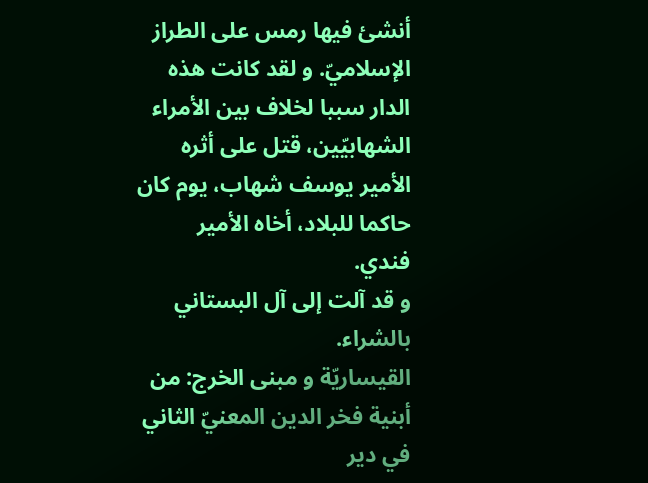أنشئ فيها رمس على الطراز الإسلاميّ. و لقد كانت هذه الدار سببا لخلاف بين الأمراء الشهابيّين، قتل على أثره الأمير يوسف شهاب، يوم كان حاكما للبلاد، أخاه الأمير فندي.
و قد آلت إلى آل البستاني بالشراء.
القيساريّة و مبنى الخرج: من أبنية فخر الدين المعنيّ الثاني في دير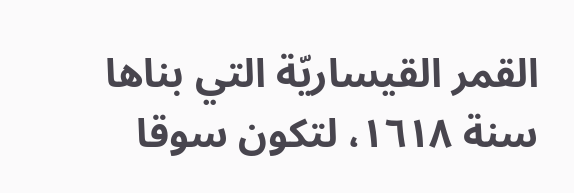القمر القيساريّة التي بناها سنة ١٦١٨، لتكون سوقا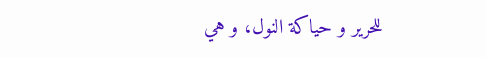للحرير و حياكة النول، و هي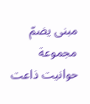مبنى يضمّ مجموعة حوانيت ذاعت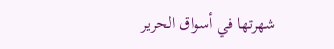شهرتها في أسواق الحرير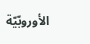الأوروبّيّة